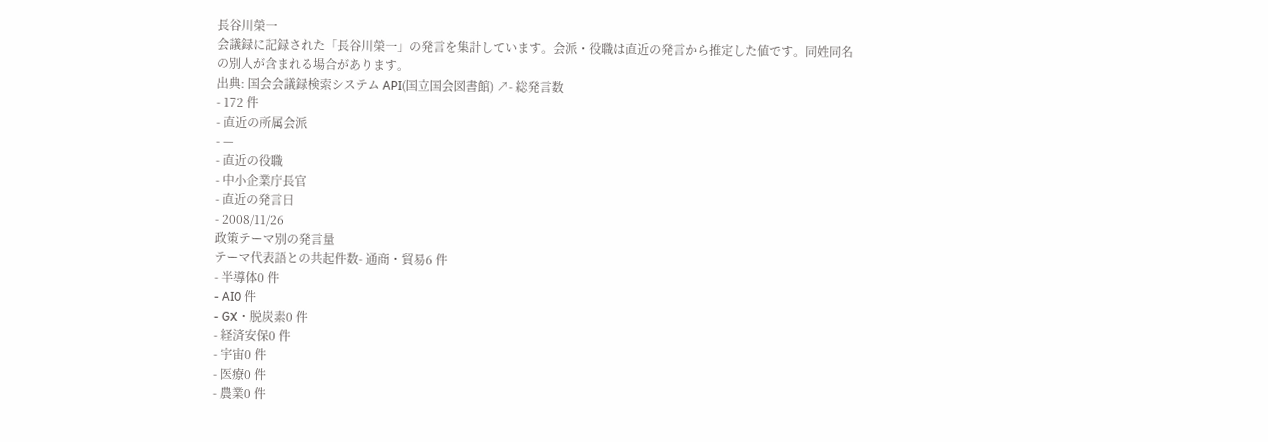長谷川榮一
会議録に記録された「長谷川榮一」の発言を集計しています。会派・役職は直近の発言から推定した値です。同姓同名の別人が含まれる場合があります。
出典: 国会会議録検索システム API(国立国会図書館) ↗- 総発言数
- 172 件
- 直近の所属会派
- —
- 直近の役職
- 中小企業庁長官
- 直近の発言日
- 2008/11/26
政策テーマ別の発言量
テーマ代表語との共起件数- 通商・貿易6 件
- 半導体0 件
- AI0 件
- GX・脱炭素0 件
- 経済安保0 件
- 宇宙0 件
- 医療0 件
- 農業0 件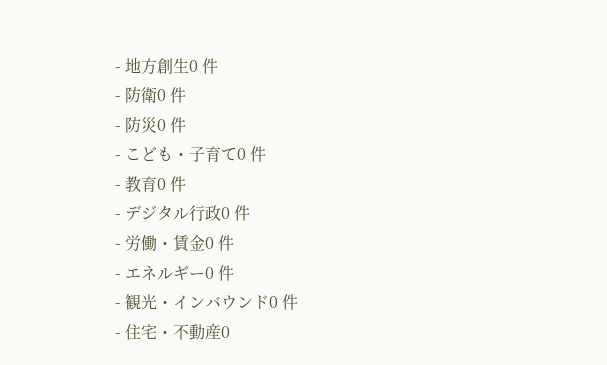- 地方創生0 件
- 防衛0 件
- 防災0 件
- こども・子育て0 件
- 教育0 件
- デジタル行政0 件
- 労働・賃金0 件
- エネルギー0 件
- 観光・インバウンド0 件
- 住宅・不動産0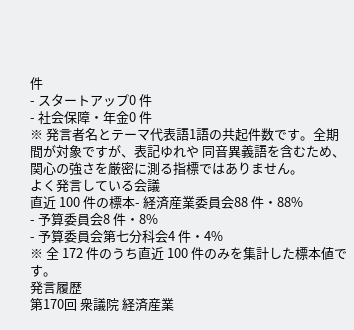件
- スタートアップ0 件
- 社会保障・年金0 件
※ 発言者名とテーマ代表語1語の共起件数です。全期間が対象ですが、表記ゆれや 同音異義語を含むため、関心の強さを厳密に測る指標ではありません。
よく発言している会議
直近 100 件の標本- 経済産業委員会88 件・88%
- 予算委員会8 件・8%
- 予算委員会第七分科会4 件・4%
※ 全 172 件のうち直近 100 件のみを集計した標本値です。
発言履歴
第170回 衆議院 経済産業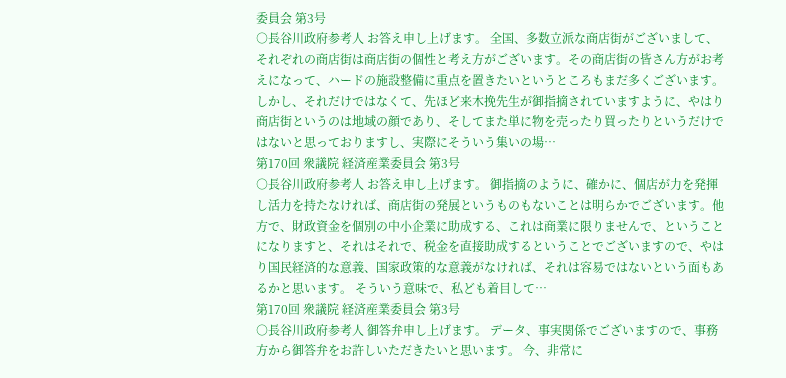委員会 第3号
○長谷川政府参考人 お答え申し上げます。 全国、多数立派な商店街がございまして、それぞれの商店街は商店街の個性と考え方がございます。その商店街の皆さん方がお考えになって、ハードの施設整備に重点を置きたいというところもまだ多くございます。しかし、それだけではなくて、先ほど来木挽先生が御指摘されていますように、やはり商店街というのは地域の顔であり、そしてまた単に物を売ったり買ったりというだけではないと思っておりますし、実際にそういう集いの場…
第170回 衆議院 経済産業委員会 第3号
○長谷川政府参考人 お答え申し上げます。 御指摘のように、確かに、個店が力を発揮し活力を持たなければ、商店街の発展というものもないことは明らかでございます。他方で、財政資金を個別の中小企業に助成する、これは商業に限りませんで、ということになりますと、それはそれで、税金を直接助成するということでございますので、やはり国民経済的な意義、国家政策的な意義がなければ、それは容易ではないという面もあるかと思います。 そういう意味で、私ども着目して…
第170回 衆議院 経済産業委員会 第3号
○長谷川政府参考人 御答弁申し上げます。 データ、事実関係でございますので、事務方から御答弁をお許しいただきたいと思います。 今、非常に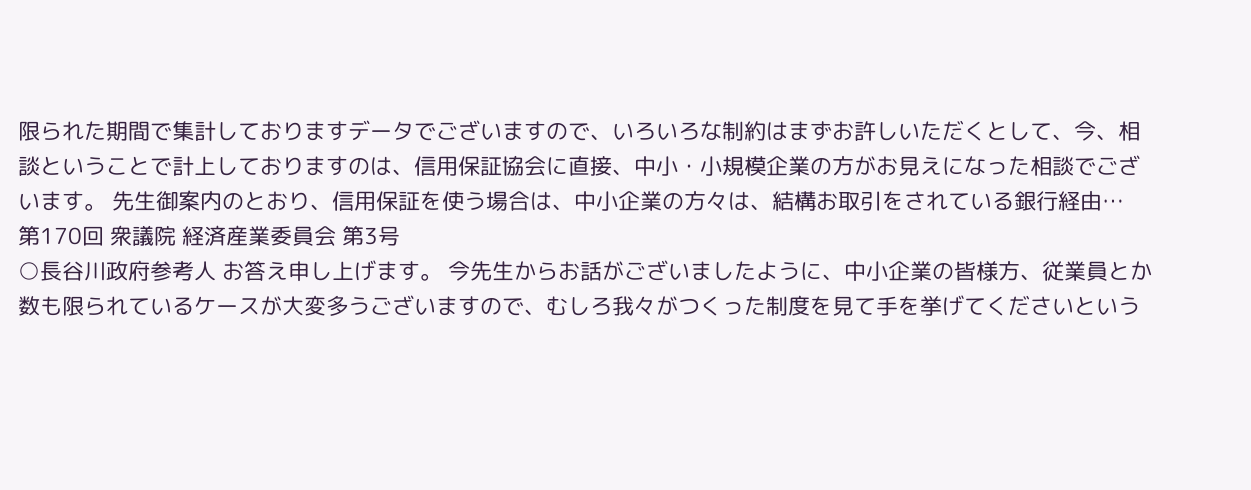限られた期間で集計しておりますデータでございますので、いろいろな制約はまずお許しいただくとして、今、相談ということで計上しておりますのは、信用保証協会に直接、中小・小規模企業の方がお見えになった相談でございます。 先生御案内のとおり、信用保証を使う場合は、中小企業の方々は、結構お取引をされている銀行経由…
第170回 衆議院 経済産業委員会 第3号
○長谷川政府参考人 お答え申し上げます。 今先生からお話がございましたように、中小企業の皆様方、従業員とか数も限られているケースが大変多うございますので、むしろ我々がつくった制度を見て手を挙げてくださいという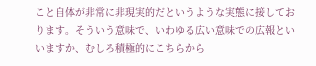こと自体が非常に非現実的だというような実態に接しております。そういう意味で、いわゆる広い意味での広報といいますか、むしろ積極的にこちらから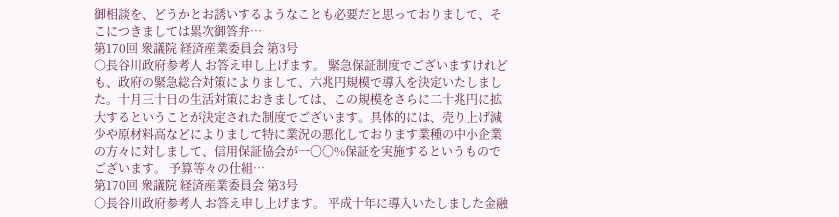御相談を、どうかとお誘いするようなことも必要だと思っておりまして、そこにつきましては累次御答弁…
第170回 衆議院 経済産業委員会 第3号
○長谷川政府参考人 お答え申し上げます。 緊急保証制度でございますけれども、政府の緊急総合対策によりまして、六兆円規模で導入を決定いたしました。十月三十日の生活対策におきましては、この規模をさらに二十兆円に拡大するということが決定された制度でございます。具体的には、売り上げ減少や原材料高などによりまして特に業況の悪化しております業種の中小企業の方々に対しまして、信用保証協会が一〇〇%保証を実施するというものでございます。 予算等々の仕組…
第170回 衆議院 経済産業委員会 第3号
○長谷川政府参考人 お答え申し上げます。 平成十年に導入いたしました金融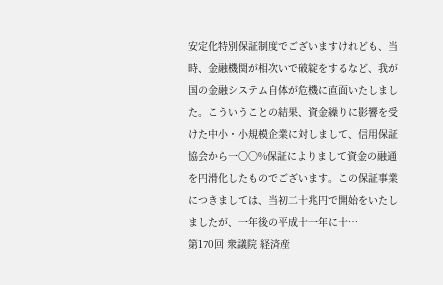安定化特別保証制度でございますけれども、当時、金融機関が相次いで破綻をするなど、我が国の金融システム自体が危機に直面いたしました。こういうことの結果、資金繰りに影響を受けた中小・小規模企業に対しまして、信用保証協会から一〇〇%保証によりまして資金の融通を円滑化したものでございます。この保証事業につきましては、当初二十兆円で開始をいたしましたが、一年後の平成十一年に十…
第170回 衆議院 経済産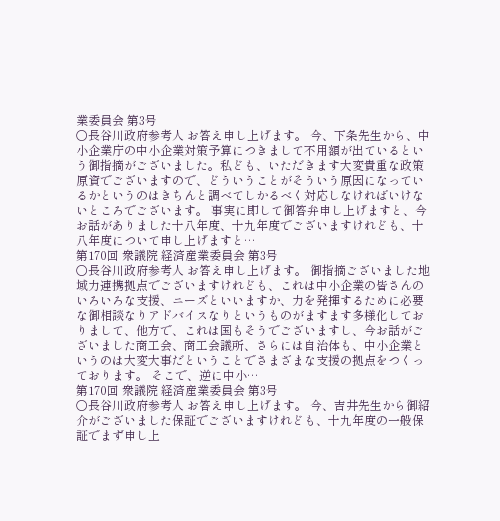業委員会 第3号
○長谷川政府参考人 お答え申し上げます。 今、下条先生から、中小企業庁の中小企業対策予算につきまして不用額が出ているという御指摘がございました。私ども、いただきます大変貴重な政策原資でございますので、どういうことがそういう原因になっているかというのはきちんと調べてしかるべく対応しなければいけないところでございます。 事実に即して御答弁申し上げますと、今お話がありました十八年度、十九年度でございますけれども、十八年度について申し上げますと…
第170回 衆議院 経済産業委員会 第3号
○長谷川政府参考人 お答え申し上げます。 御指摘ございました地域力連携拠点でございますけれども、これは中小企業の皆さんのいろいろな支援、ニーズといいますか、力を発揮するために必要な御相談なりアドバイスなりというものがますます多様化しておりまして、他方で、これは国もそうでございますし、今お話がございました商工会、商工会議所、さらには自治体も、中小企業というのは大変大事だということでさまざまな支援の拠点をつくっております。 そこで、逆に中小…
第170回 衆議院 経済産業委員会 第3号
○長谷川政府参考人 お答え申し上げます。 今、吉井先生から御紹介がございました保証でございますけれども、十九年度の一般保証でまず申し上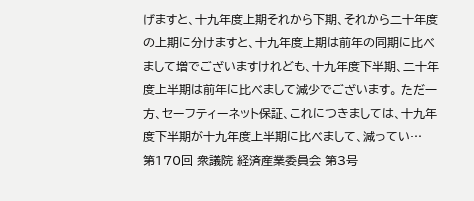げますと、十九年度上期それから下期、それから二十年度の上期に分けますと、十九年度上期は前年の同期に比べまして増でございますけれども、十九年度下半期、二十年度上半期は前年に比べまして減少でございます。 ただ一方、セーフティーネット保証、これにつきましては、十九年度下半期が十九年度上半期に比べまして、減ってい…
第170回 衆議院 経済産業委員会 第3号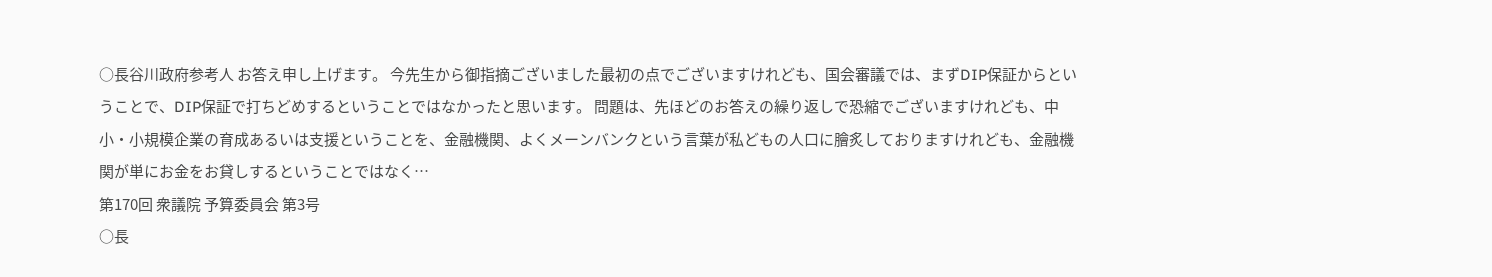○長谷川政府参考人 お答え申し上げます。 今先生から御指摘ございました最初の点でございますけれども、国会審議では、まずDIP保証からということで、DIP保証で打ちどめするということではなかったと思います。 問題は、先ほどのお答えの繰り返しで恐縮でございますけれども、中小・小規模企業の育成あるいは支援ということを、金融機関、よくメーンバンクという言葉が私どもの人口に膾炙しておりますけれども、金融機関が単にお金をお貸しするということではなく…
第170回 衆議院 予算委員会 第3号
○長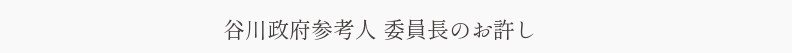谷川政府参考人 委員長のお許し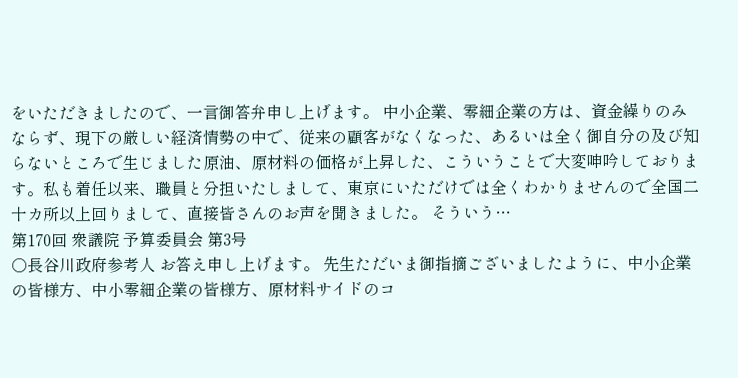をいただきましたので、一言御答弁申し上げます。 中小企業、零細企業の方は、資金繰りのみならず、現下の厳しい経済情勢の中で、従来の顧客がなくなった、あるいは全く御自分の及び知らないところで生じました原油、原材料の価格が上昇した、こういうことで大変呻吟しております。私も着任以来、職員と分担いたしまして、東京にいただけでは全くわかりませんので全国二十カ所以上回りまして、直接皆さんのお声を聞きました。 そういう…
第170回 衆議院 予算委員会 第3号
○長谷川政府参考人 お答え申し上げます。 先生ただいま御指摘ございましたように、中小企業の皆様方、中小零細企業の皆様方、原材料サイドのコ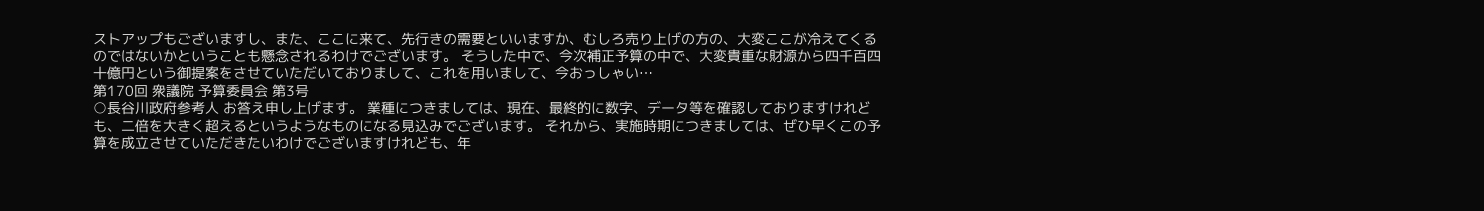ストアップもございますし、また、ここに来て、先行きの需要といいますか、むしろ売り上げの方の、大変ここが冷えてくるのではないかということも懸念されるわけでございます。 そうした中で、今次補正予算の中で、大変貴重な財源から四千百四十億円という御提案をさせていただいておりまして、これを用いまして、今おっしゃい…
第170回 衆議院 予算委員会 第3号
○長谷川政府参考人 お答え申し上げます。 業種につきましては、現在、最終的に数字、データ等を確認しておりますけれども、二倍を大きく超えるというようなものになる見込みでございます。 それから、実施時期につきましては、ぜひ早くこの予算を成立させていただきたいわけでございますけれども、年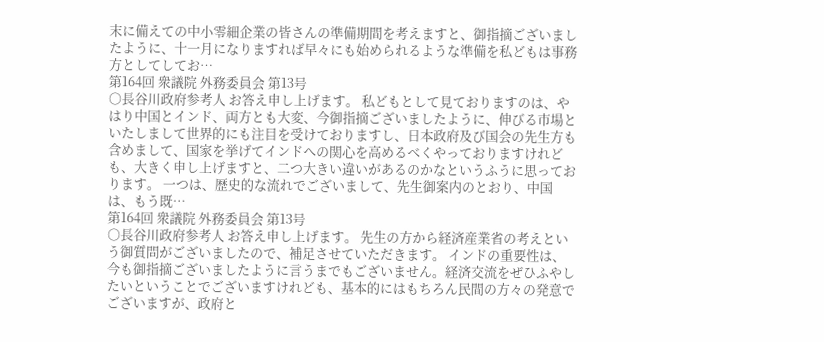末に備えての中小零細企業の皆さんの準備期間を考えますと、御指摘ございましたように、十一月になりますれば早々にも始められるような準備を私どもは事務方としてしてお…
第164回 衆議院 外務委員会 第13号
○長谷川政府参考人 お答え申し上げます。 私どもとして見ておりますのは、やはり中国とインド、両方とも大変、今御指摘ございましたように、伸びる市場といたしまして世界的にも注目を受けておりますし、日本政府及び国会の先生方も含めまして、国家を挙げてインドへの関心を高めるべくやっておりますけれども、大きく申し上げますと、二つ大きい違いがあるのかなというふうに思っております。 一つは、歴史的な流れでございまして、先生御案内のとおり、中国は、もう既…
第164回 衆議院 外務委員会 第13号
○長谷川政府参考人 お答え申し上げます。 先生の方から経済産業省の考えという御質問がございましたので、補足させていただきます。 インドの重要性は、今も御指摘ございましたように言うまでもございません。経済交流をぜひふやしたいということでございますけれども、基本的にはもちろん民間の方々の発意でございますが、政府と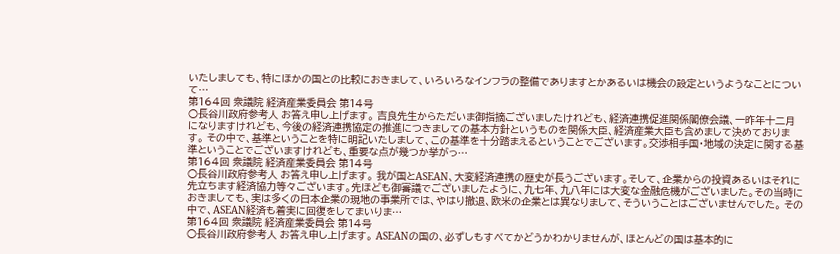いたしましても、特にほかの国との比較におきまして、いろいろなインフラの整備でありますとかあるいは機会の設定というようなことについて…
第164回 衆議院 経済産業委員会 第14号
○長谷川政府参考人 お答え申し上げます。 吉良先生からただいま御指摘ございましたけれども、経済連携促進関係閣僚会議、一昨年十二月になりますけれども、今後の経済連携協定の推進につきましての基本方針というものを関係大臣、経済産業大臣も含めまして決めております。 その中で、基準ということを特に明記いたしまして、この基準を十分踏まえるということでございます。交渉相手国・地域の決定に関する基準ということでございますけれども、重要な点が幾つか挙がっ…
第164回 衆議院 経済産業委員会 第14号
○長谷川政府参考人 お答え申し上げます。 我が国とASEAN、大変経済連携の歴史が長うございます。そして、企業からの投資あるいはそれに先立ちます経済協力等々ございます。先ほども御審議でございましたように、九七年、九八年には大変な金融危機がございました。その当時におきましても、実は多くの日本企業の現地の事業所では、やはり撤退、欧米の企業とは異なりまして、そういうことはございませんでした。 その中で、ASEAN経済も着実に回復をしてまいりま…
第164回 衆議院 経済産業委員会 第14号
○長谷川政府参考人 お答え申し上げます。 ASEANの国の、必ずしもすべてかどうかわかりませんが、ほとんどの国は基本的に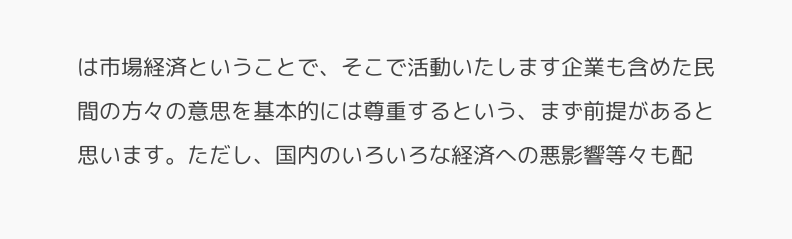は市場経済ということで、そこで活動いたします企業も含めた民間の方々の意思を基本的には尊重するという、まず前提があると思います。ただし、国内のいろいろな経済への悪影響等々も配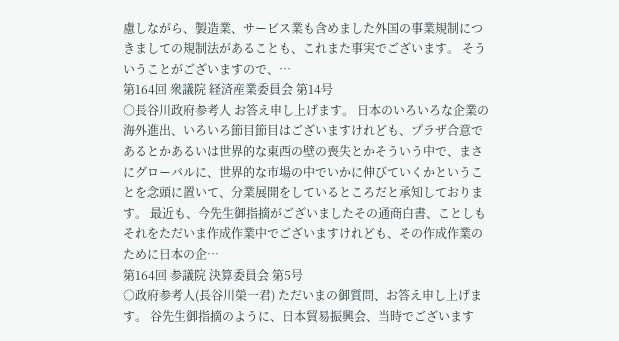慮しながら、製造業、サービス業も含めました外国の事業規制につきましての規制法があることも、これまた事実でございます。 そういうことがございますので、…
第164回 衆議院 経済産業委員会 第14号
○長谷川政府参考人 お答え申し上げます。 日本のいろいろな企業の海外進出、いろいろ節目節目はございますけれども、プラザ合意であるとかあるいは世界的な東西の壁の喪失とかそういう中で、まさにグローバルに、世界的な市場の中でいかに伸びていくかということを念頭に置いて、分業展開をしているところだと承知しております。 最近も、今先生御指摘がございましたその通商白書、ことしもそれをただいま作成作業中でございますけれども、その作成作業のために日本の企…
第164回 参議院 決算委員会 第5号
○政府参考人(長谷川榮一君) ただいまの御質問、お答え申し上げます。 谷先生御指摘のように、日本貿易振興会、当時でございます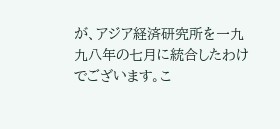が、アジア経済研究所を一九九八年の七月に統合したわけでございます。こ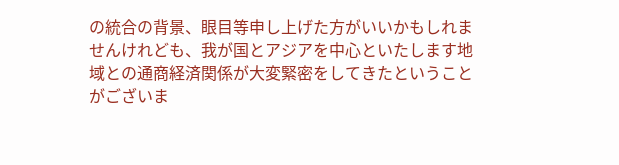の統合の背景、眼目等申し上げた方がいいかもしれませんけれども、我が国とアジアを中心といたします地域との通商経済関係が大変緊密をしてきたということがございま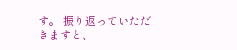す。 振り返っていただきますと、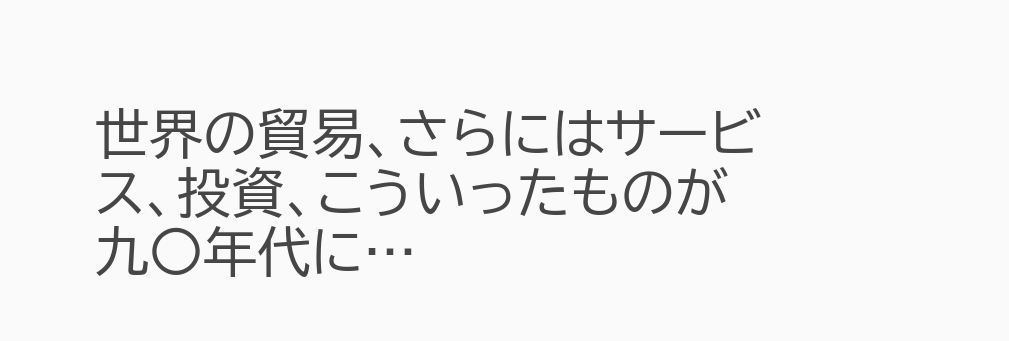世界の貿易、さらにはサービス、投資、こういったものが九〇年代に…